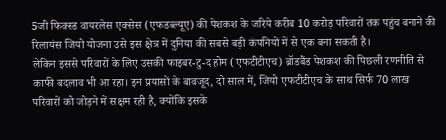5जी फिक्स्ड वायरलेस एक्सेस (एफडब्ल्यूए) की पेशकश के जरिये करीब 10 करोड़ परिवारों तक पहुंच बनाने की रिलायंस जियो योजना उसे इस क्षेत्र में दुनिया की सबसे बड़ी कंपनियों में से एक बना सकती है।
लेकिन इससे परिवारों के लिए उसकी फाइबर-टु-द होम (एफटीटीएच) ब्रॉडबैंड पेशकश की पिछली रणनीति से काफी बदलाव भी आ रहा। इन प्रयासों के बावजूद, दो साल में, जियो एफटीटीएच के साथ सिर्फ 70 लाख परिवारों को जोड़ने में सक्षम रही है, क्योंकि इसके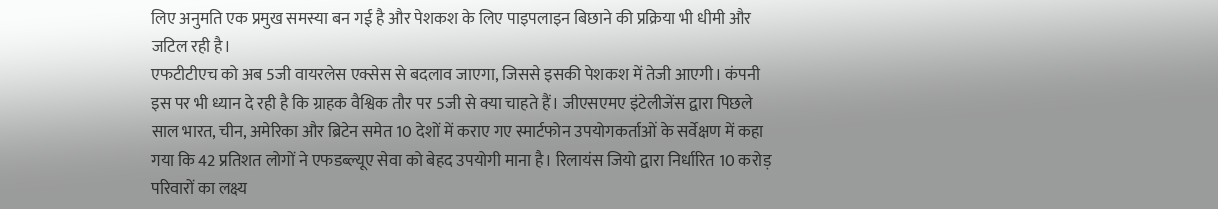लिए अनुमति एक प्रमुख समस्या बन गई है और पेशकश के लिए पाइपलाइन बिछाने की प्रक्रिया भी धीमी और जटिल रही है।
एफटीटीएच को अब 5जी वायरलेस एक्सेस से बदलाव जाएगा, जिससे इसकी पेशकश में तेजी आएगी। कंपनी इस पर भी ध्यान दे रही है कि ग्राहक वैश्विक तौर पर 5जी से क्या चाहते हैं। जीएसएमए इंटेलीजेंस द्वारा पिछले साल भारत, चीन, अमेरिका और ब्रिटेन समेत 10 देशों में कराए गए स्मार्टफोन उपयोगकर्ताओं के सर्वेक्षण में कहा गया कि 42 प्रतिशत लोगों ने एफडब्ल्यूए सेवा को बेहद उपयोगी माना है। रिलायंस जियो द्वारा निर्धारित 10 करोड़ परिवारों का लक्ष्य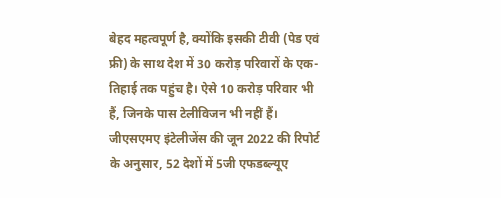बेहद महत्वपूर्ण है, क्योंकि इसकी टीवी (पेड एवं फ्री) के साथ देश में 30 करोड़ परिवारों के एक-तिहाई तक पहुंच है। ऐसे 10 करोड़ परिवार भी हैं, जिनके पास टेलीविजन भी नहीं हैं।
जीएसएमए इंटेलीजेंस की जून 2022 की रिपोर्ट के अनुसार, 52 देशों में 5जी एफडब्ल्यूए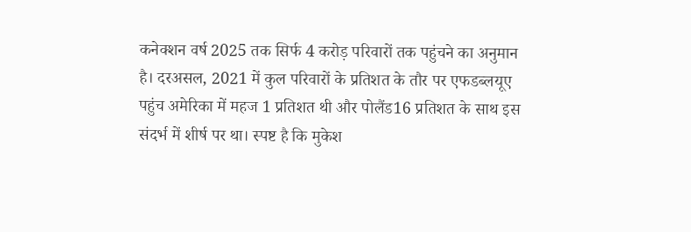कनेक्शन वर्ष 2025 तक सिर्फ 4 करोड़ परिवारों तक पहुंचने का अनुमान है। दरअसल, 2021 में कुल परिवारों के प्रतिशत के तौर पर एफडब्लयूए पहुंच अमेरिका में महज 1 प्रतिशत थी और पोलैंड16 प्रतिशत के साथ इस संदर्भ में शीर्ष पर था। स्पष्ट है कि मुकेश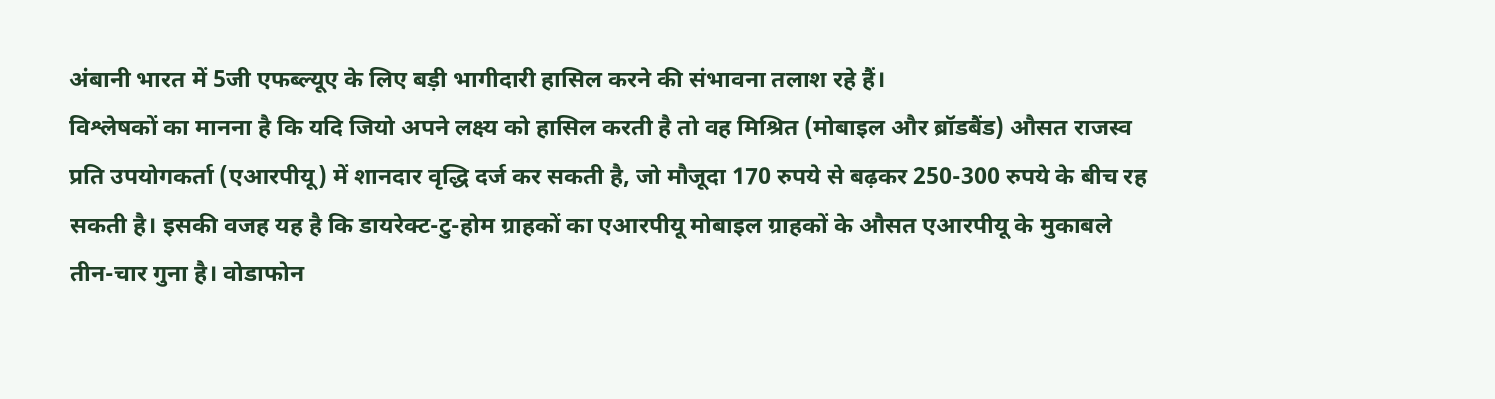अंबानी भारत में 5जी एफब्ल्यूए के लिए बड़ी भागीदारी हासिल करने की संभावना तलाश रहे हैं।
विश्लेषकों का मानना है कि यदि जियो अपने लक्ष्य को हासिल करती है तो वह मिश्रित (मोबाइल और ब्रॉडबैंड) औसत राजस्व प्रति उपयोगकर्ता (एआरपीयू) में शानदार वृद्धि दर्ज कर सकती है, जो मौजूदा 170 रुपये से बढ़कर 250-300 रुपये के बीच रह सकती है। इसकी वजह यह है कि डायरेक्ट-टु-होम ग्राहकों का एआरपीयू मोबाइल ग्राहकों के औसत एआरपीयू के मुकाबले तीन-चार गुना है। वोडाफोन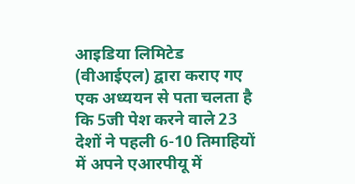आइडिया लिमिटेड (वीआईएल) द्वारा कराए गए एक अध्ययन से पता चलता है कि 5जी पेश करने वाले 23 देशों ने पहली 6-10 तिमाहियों में अपने एआरपीयू में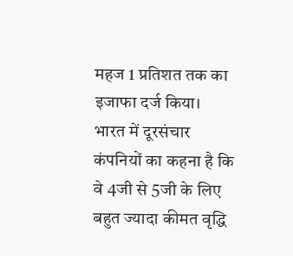महज 1 प्रतिशत तक का इजाफा दर्ज किया। भारत में दूरसंचार कंपनियों का कहना है कि वे 4जी से 5जी के लिए बहुत ज्यादा कीमत वृद्धि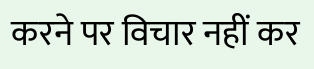करने पर विचार नहीं कर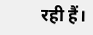रही हैं।